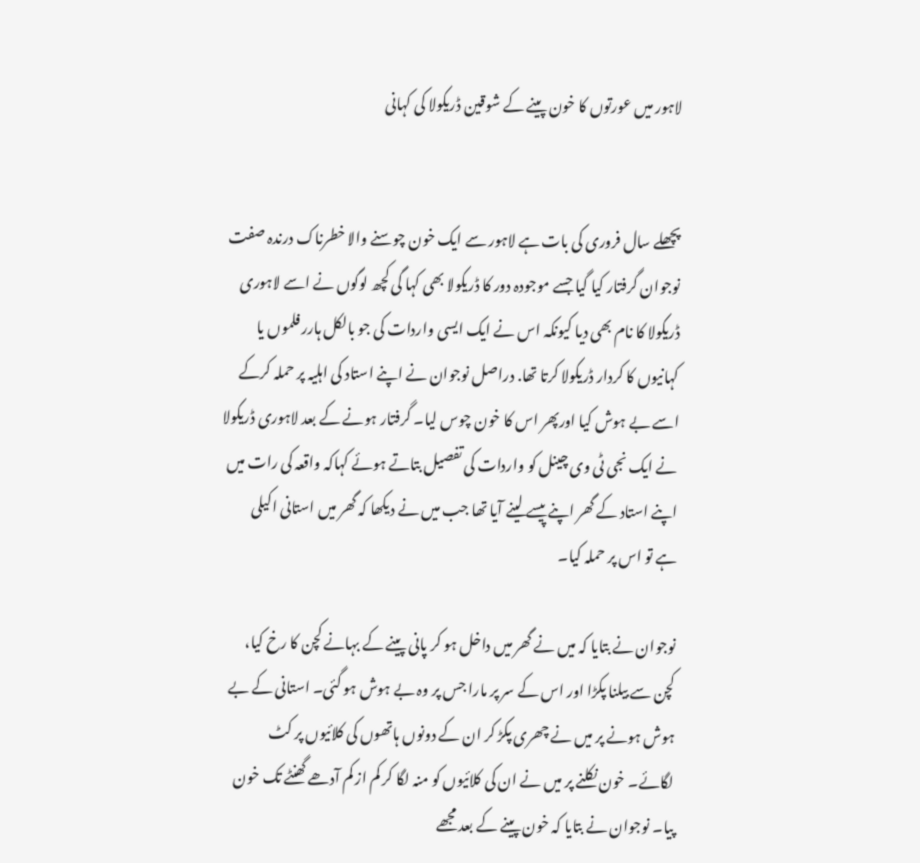لاہور میں عورتوں کا خون پینے کے شوقین ڈریکولا کی کہانی


پچھلے سال فروری کی بات ہے لاہور سے ایک خون چوسنے والا خطرناک درندہ صفت نوجوان گرفتار کیا گیا جسے موجودہ دور کا ڈریکولا بھی کہا گی کچھ لوگوں نے اسے لاہوری ڈریکولا کا نام بھی دیا کیونکہ اس نے ایک ایسی واردات کی جو بالکل ہارر فلموں یا کہانیوں کا کردار ڈریکولا کرتا تھا. دراصل نوجوان نے اپنے استاد کی اہلیہ پر حملہ کرکے اسے بے ہوش کیا اورپھر اس کا خون چوس لیا۔ گرفتار ہونے کے بعد لاہوری ڈریکولا نے ایک نجی ٹی وی چینل کو واردات کی تفصیل بتاتے ہوئے کہاکہ واقعہ کی رات میں اپنے استاد کے گھر اپنے پیسے لینے آیا تھا جب میں نے دیکھا کہ گھر میں استانی اکیلی ہے تو اس پر حملہ کیا۔

نوجوان نے بتایا کہ میں نے گھر میں داخل ہو کر پانی پینے کے بہانے کچن کا رخ کیا، کچن سے بیلنا پکڑا اور اس کے سر پر مارا جس پر وہ بے ہوش ہو گئی۔ استانی کے بے ہوش ہونے پر میں نے چھری پکڑ کر ان کے دونوں ہاتھوں کی کلائیوں پر کٹ لگائے۔ خون نکلنے پر میں نے ان کی کلائیوں کو منہ لگا کر کم از کم آدھے گھنٹے تک خون پیا۔ نوجوان نے بتایا کہ خون پینے کے بعد مجھے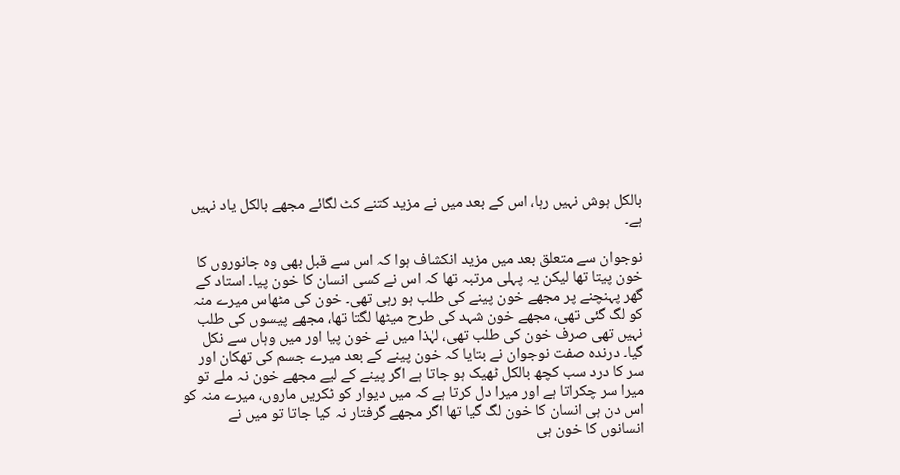بالکل ہوش نہیں رہا، اس کے بعد میں نے مزید کتنے کٹ لگائے مجھے بالکل یاد نہیں ہے۔

نوجوان سے متعلق بعد میں مزید انکشاف ہوا کہ اس سے قبل بھی وہ جانوروں کا خون پیتا تھا لیکن یہ پہلی مرتبہ تھا کہ اس نے کسی انسان کا خون پیا۔ استاد کے گھر پہنچنے پر مجھے خون پینے کی طلب ہو رہی تھی۔ خون کی مٹھاس میرے منہ کو لگ گئی تھی، مجھے خون شہد کی طرح میٹھا لگتا تھا، مجھے پیسوں کی طلب نہیں تھی صرف خون کی طلب تھی، لہٰذا میں نے خون پیا اور میں وہاں سے نکل گیا۔ درندہ صفت نوجوان نے بتایا کہ خون پینے کے بعد میرے جسم کی تھکان اور سر کا درد سب کچھ بالکل ٹھیک ہو جاتا ہے اگر پینے کے لیے مجھے خون نہ ملے تو میرا سر چکراتا ہے اور میرا دل کرتا ہے کہ میں دیوار کو ٹکریں ماروں، میرے منہ کو اس دن ہی انسان کا خون لگ گیا تھا اگر مجھے گرفتار نہ کیا جاتا تو میں نے انسانوں کا خون ہی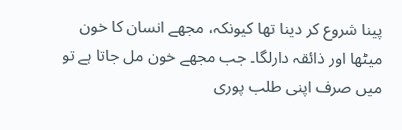پینا شروع کر دینا تھا کیونکہ، مجھے انسان کا خون میٹھا اور ذائقہ دارلگا۔ جب مجھے خون مل جاتا ہے تو میں صرف اپنی طلب پوری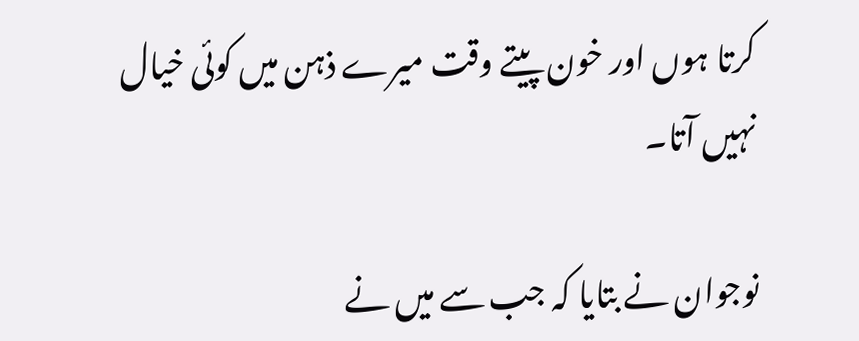کرتا ہوں اور خون پیتے وقت میرے ذہن میں کوئی خیال نہیں آتا۔

نوجوان نے بتایا کہ جب سے میں نے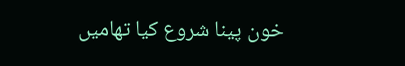خون پینا شروع کیا تھامیں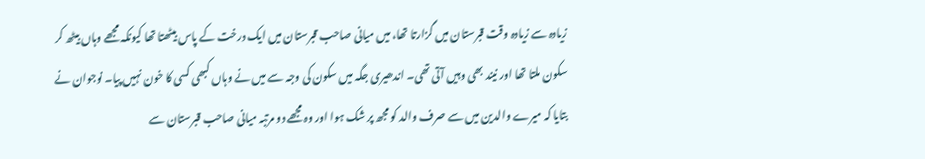زیادہ سے زیادہ وقت قبرستان میں گزارتا تھا، میں میانی صاحب قبرستان میں ایک درخت کے پاس بیٹھتا تھا کیونکہ مجھے وہاں بیٹھ کر سکون ملتا تھا اور نیند بھی وہیں آتی تھی۔ اندھیری جگہ میں سکون کی وجہ سے میں نے وہاں کبھی کسی کا خون نہیں پیا۔ نوجوان نے بتایا کہ میرے والدین میں سے صرف والد کو مجھ پر شک ہوا اور وہ مجھے دو مرتبہ میانی صاحب قبرستان سے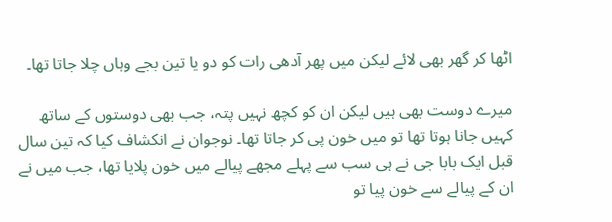اٹھا کر گھر بھی لائے لیکن میں پھر آدھی رات کو دو یا تین بجے وہاں چلا جاتا تھا۔

میرے دوست بھی ہیں لیکن ان کو کچھ نہیں پتہ، جب بھی دوستوں کے ساتھ کہیں جانا ہوتا تھا تو میں خون پی کر جاتا تھا۔ نوجوان نے انکشاف کیا کہ تین سال قبل ایک بابا جی نے ہی سب سے پہلے مجھے پیالے میں خون پلایا تھا، جب میں نے ان کے پیالے سے خون پیا تو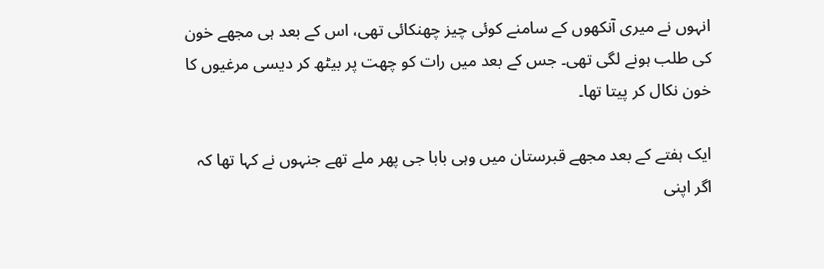انہوں نے میری آنکھوں کے سامنے کوئی چیز چھنکائی تھی، اس کے بعد ہی مجھے خون کی طلب ہونے لگی تھی۔ جس کے بعد میں رات کو چھت پر بیٹھ کر دیسی مرغیوں کا خون نکال کر پیتا تھا۔

ایک ہفتے کے بعد مجھے قبرستان میں وہی بابا جی پھر ملے تھے جنہوں نے کہا تھا کہ اگر اپنی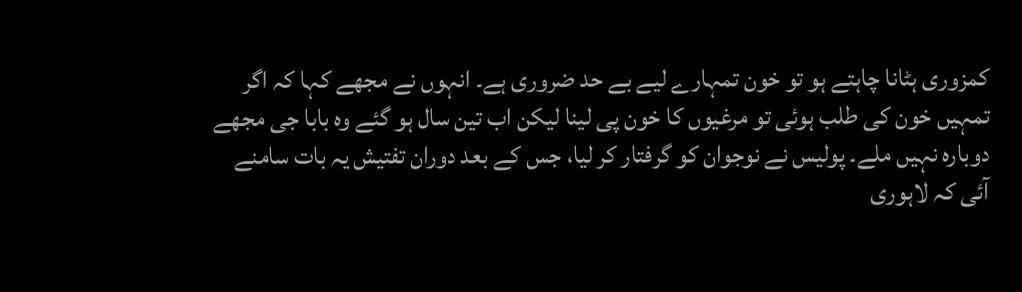کمزوری ہٹانا چاہتے ہو تو خون تمہارے لیے بے حد ضروری ہے۔ انہوں نے مجھے کہا کہ اگر تمہیں خون کی طلب ہوئی تو مرغیوں کا خون پی لینا لیکن اب تین سال ہو گئے وہ بابا جی مجھے دوبارہ نہیں ملے۔ پولیس نے نوجوان کو گرفتار کر لیا، جس کے بعد دوران تفتیش یہ بات سامنے آئی کہ لاہوری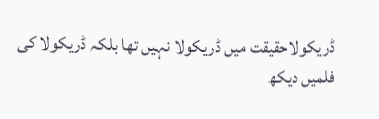ڈریکولاحقیقت میں ڈریکولا نہیں تھا بلکہ ڈریکولا کی فلمیں دیکھ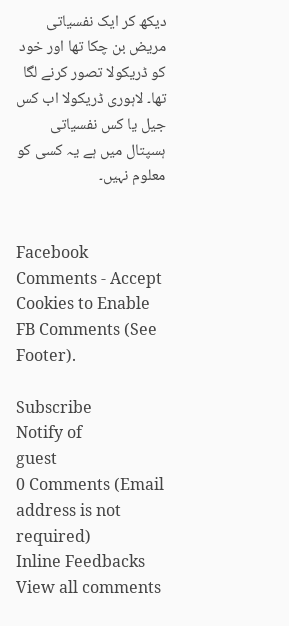دیکھ کر ایک نفسیاتی مریض بن چکا تھا اور خود کو ڈریکولا تصور کرنے لگا تھا۔ لاہوری ڈریکولا اب کس جیل یا کس نفسیاتی ہسپتال میں ہے یہ کسی کو معلوم نہیں۔


Facebook Comments - Accept Cookies to Enable FB Comments (See Footer).

Subscribe
Notify of
guest
0 Comments (Email address is not required)
Inline Feedbacks
View all comments